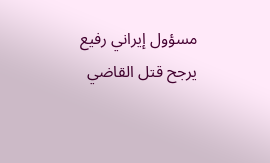مسؤول إيراني رفيع يرجح قتل القاضي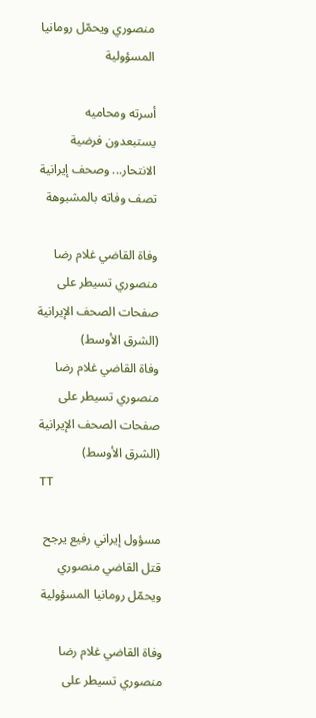منصوري ويحمّل رومانيا المسؤولية

أسرته ومحاميه يستبعدون فرضية الانتحار... وصحف إيرانية تصف وفاته بالمشبوهة

وفاة القاضي غلام رضا منصوري تسيطر على صفحات الصحف الإيرانية (الشرق الأوسط)
وفاة القاضي غلام رضا منصوري تسيطر على صفحات الصحف الإيرانية (الشرق الأوسط)
TT

مسؤول إيراني رفيع يرجح قتل القاضي منصوري ويحمّل رومانيا المسؤولية

وفاة القاضي غلام رضا منصوري تسيطر على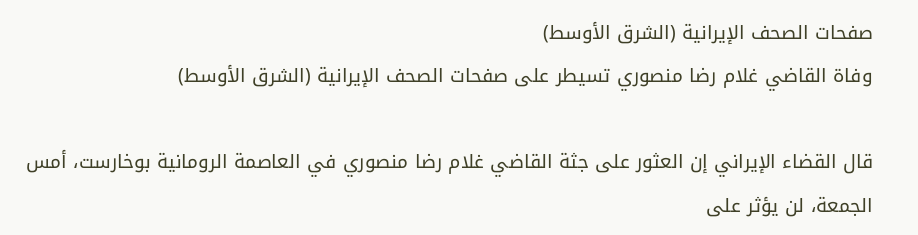صفحات الصحف الإيرانية (الشرق الأوسط)
وفاة القاضي غلام رضا منصوري تسيطر على صفحات الصحف الإيرانية (الشرق الأوسط)

قال القضاء الإيراني إن العثور على جثة القاضي غلام رضا منصوري في العاصمة الرومانية بوخارست، أمس الجمعة، لن يؤثر على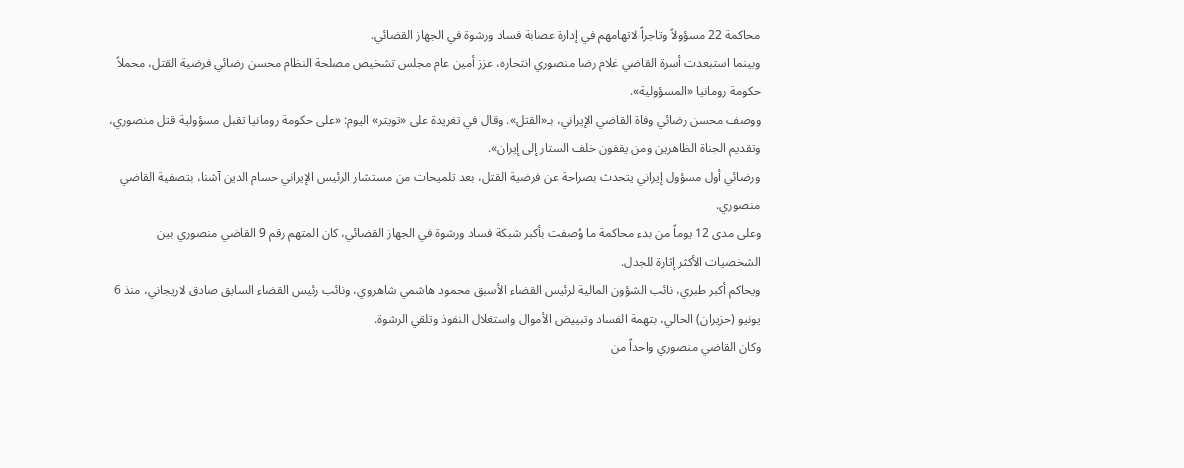محاكمة 22 مسؤولاً وتاجراً لاتهامهم في إدارة عصابة فساد ورشوة في الجهاز القضائي.
وبينما استبعدت أسرة القاضي غلام رضا منصوري انتحاره، عزز أمين عام مجلس تشخيص مصلحة النظام محسن رضائي فرضية القتل، محملاً حكومة رومانيا «المسؤولية».
ووصف محسن رضائي وفاة القاضي الإيراني، بـ«القتل». وقال في تغريدة على «تويتر» اليوم: «على حكومة رومانيا تقبل مسؤولية قتل منصوري، وتقديم الجناة الظاهرين ومن يقفون خلف الستار إلى إيران».
ورضائي أول مسؤول إيراني يتحدث بصراحة عن فرضية القتل، بعد تلميحات من مستشار الرئيس الإيراني حسام الدين آشنا، بتصفية القاضي منصوري.
وعلى مدى 12 يوماً من بدء محاكمة ما وُصفت بأكبر شبكة فساد ورشوة في الجهاز القضائي، كان المتهم رقم 9 القاضي منصوري بين الشخصيات الأكثر إثارة للجدل.
ويحاكم أكبر طبري، نائب الشؤون المالية لرئيس القضاء الأسبق محمود هاشمي شاهروي، ونائب رئيس القضاء السابق صادق لاريجاني، منذ 6 يونيو (حزيران) الحالي، بتهمة الفساد وتبييض الأموال واستغلال النفوذ وتلقي الرشوة.
وكان القاضي منصوري واحداً من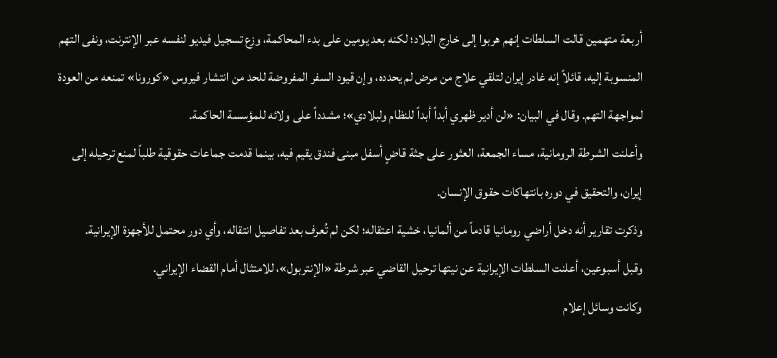أربعة متهمين قالت السلطات إنهم هربوا إلى خارج البلاد؛ لكنه بعد يومين على بدء المحاكمة، وزع تسجيل فيديو لنفسه عبر الإنترنت، ونفى التهم المنسوبة إليه، قائلاً إنه غادر إيران لتلقي علاج من مرض لم يحدده، وإن قيود السفر المفروضة للحد من انتشار فيروس «كورونا» تمنعه من العودة لمواجهة التهم. وقال في البيان: «لن أدير ظهري أبداً أبداً للنظام ولبلادي»؛ مشدداً على ولائه للمؤسسة الحاكمة.
وأعلنت الشرطة الرومانية، مساء الجمعة، العثور على جثة قاضٍ أسفل مبنى فندق يقيم فيه، بينما قدمت جماعات حقوقية طلباً لمنع ترحيله إلى إيران، والتحقيق في دوره بانتهاكات حقوق الإنسان.
وذكرت تقارير أنه دخل أراضي رومانيا قادماً من ألمانيا، خشية اعتقاله؛ لكن لم تُعرف بعد تفاصيل انتقاله، وأي دور محتمل للأجهزة الإيرانية.
وقبل أسبوعين، أعلنت السلطات الإيرانية عن نيتها ترحيل القاضي عبر شرطة «الإنتربول»، للامتثال أمام القضاء الإيراني.
وكانت وسائل إعلام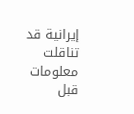إيرانية قد تناقلت معلومات قبل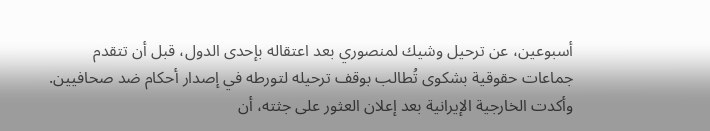أسبوعين، عن ترحيل وشيك لمنصوري بعد اعتقاله بإحدى الدول، قبل أن تتقدم جماعات حقوقية بشكوى تُطالب بوقف ترحيله لتورطه في إصدار أحكام ضد صحافيين.
وأكدت الخارجية الإيرانية بعد إعلان العثور على جثته، أن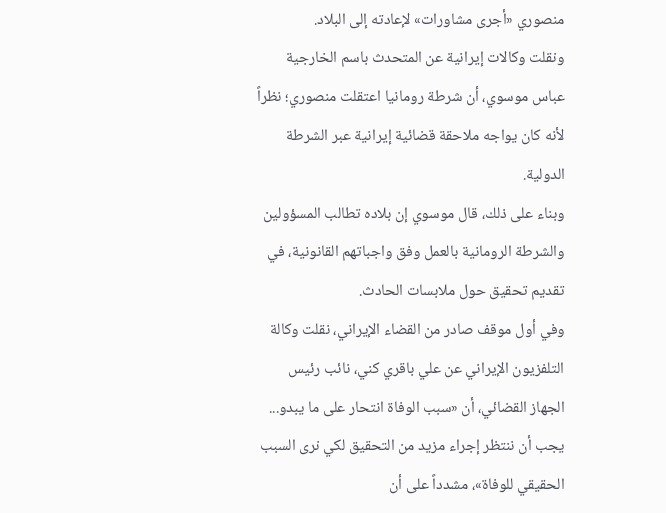منصوري «أجرى مشاورات» لإعادته إلى البلاد.
ونقلت وكالات إيرانية عن المتحدث باسم الخارجية عباس موسوي، أن شرطة رومانيا اعتقلت منصوري؛ نظراً لأنه كان يواجه ملاحقة قضائية إيرانية عبر الشرطة الدولية.
وبناء على ذلك، قال موسوي إن بلاده تطالب المسؤولين والشرطة الرومانية بالعمل وفق واجباتهم القانونية، في تقديم تحقيق حول ملابسات الحادث.
وفي أول موقف صادر من القضاء الإيراني، نقلت وكالة التلفزيون الإيراني عن علي باقري كني، نائب رئيس الجهاز القضائي، أن «سبب الوفاة انتحار على ما يبدو... يجب أن ننتظر إجراء مزيد من التحقيق لكي نرى السبب الحقيقي للوفاة»، مشدداً على أن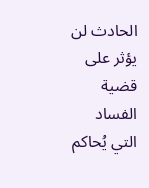الحادث لن يؤثر على قضية الفساد التي يُحاكم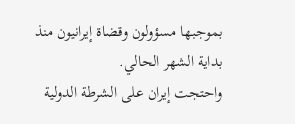بموجبها مسؤولون وقضاة إيرانيون منذ بداية الشهر الحالي.
واحتجت إيران على الشرطة الدولية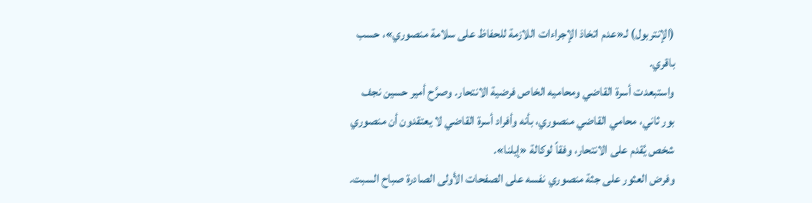(الإنتربول) لـ«عدم اتخاذ الإجراءات اللازمة للحفاظ على سلامة منصوري»، حسب باقري.
واستبعدت أسرة القاضي ومحاميه الخاص فرضية الانتحار. وصرَّح أمير حسين نجف بور ثاني، محامي القاضي منصوري، بأنه وأفراد أسرة القاضي لا يعتقدون أن منصوري شخص يُقدم على الانتحار، وفقاً لوكالة «إيلنا».
وفرض العثور على جثة منصوري نفسه على الصفحات الأولى الصادرة صباح السبت.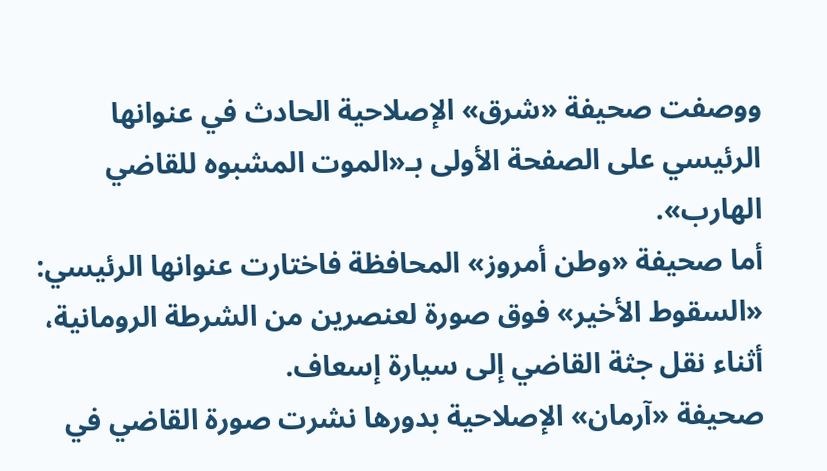ووصفت صحيفة «شرق» الإصلاحية الحادث في عنوانها الرئيسي على الصفحة الأولى بـ«الموت المشبوه للقاضي الهارب».
أما صحيفة «وطن أمروز» المحافظة فاختارت عنوانها الرئيسي: «السقوط الأخير» فوق صورة لعنصرين من الشرطة الرومانية، أثناء نقل جثة القاضي إلى سيارة إسعاف.
صحيفة «آرمان» الإصلاحية بدورها نشرت صورة القاضي في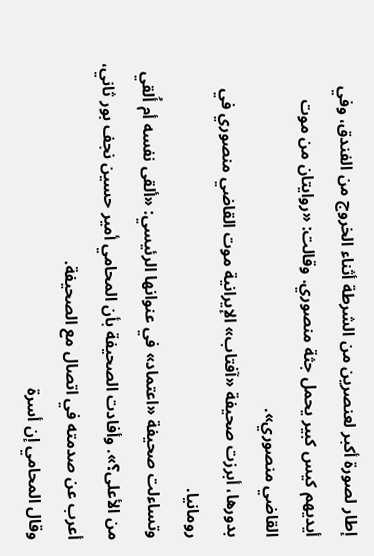إطار لصورة أكبر لعنصرين من الشرطة أثناء الخروج من الفندق، وفي أيديهم كيس كبير يحمل جثة منصوري. وقالت: «روايتان من موت القاضي منصوري».
بدورها، أبرزت صحيفة «آفتاب» الإيرانية موت القاضي منصوري في رومانيا.
وتساءلت صحيفة «اعتماد» في عنوانها الرئيسي: «ألقى نفسه أم أُلقي من الأعلى؟». وأفادت الصحيفة بأن المحامي أمير حسين نجف بور ثاني، أعرب عن صدمته في اتصال مع الصحيفة.
وقال المحامي إن أسرة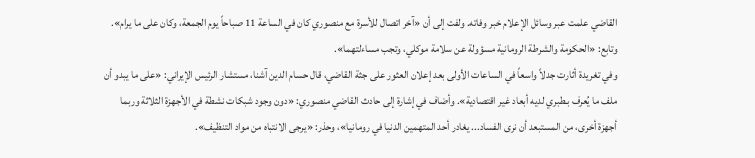القاضي علمت عبر وسائل الإعلام خبر وفاته. ولفت إلى أن «آخر اتصال للأسرة مع منصوري كان في الساعة 11 صباحاً يوم الجمعة، وكان على ما يرام». وتابع: «الحكومة والشرطة الرومانية مسؤولة عن سلامة موكلي، وتجب مساءلتهما».
وفي تغريدة أثارت جدلاً واسعاً في الساعات الأولى بعد إعلان العثور على جثة القاضي، قال حسام الدين آشنا، مستشار الرئيس الإيراني: «على ما يبدو أن ملف ما يُعرف بـطبري لديه أبعاد غير اقتصادية». وأضاف في إشارة إلى حادث القاضي منصوري: «دون وجود شبكات نشطة في الأجهزة الثلاثة وربما أجهزة أخرى، من المستبعد أن نرى الفساد... يغادر أحد المتهمين الدنيا في رومانيا»، وحذر: «يرجى الانتباه من مواد التنظيف».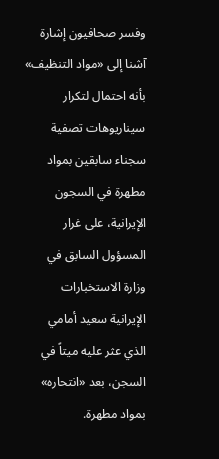وفسر صحافيون إشارة آشنا إلى «مواد التنظيف» بأنه احتمال لتكرار سيناريوهات تصفية سجناء سابقين بمواد مطهرة في السجون الإيرانية، على غرار المسؤول السابق في وزارة الاستخبارات الإيرانية سعيد أمامي الذي عثر عليه ميتاً في السجن، بعد «انتحاره» بمواد مطهرة.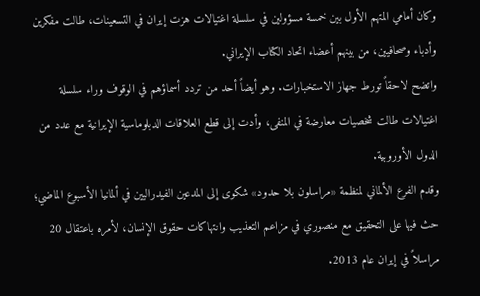وكان أمامي المتهم الأول بين خمسة مسؤولين في سلسلة اغتيالات هزت إيران في التسعينات، طالت مفكرين وأدباء وصحافيين، من بينهم أعضاء اتحاد الكتاب الإيراني.
واتضح لاحقاً تورط جهاز الاستخبارات. وهو أيضاً أحد من تردد أسماؤهم في الوقوف وراء سلسلة اغتيالات طالت شخصيات معارضة في المنفى، وأدت إلى قطع العلاقات الدبلوماسية الإيرانية مع عدد من الدول الأوروبية.
وقدم الفرع الألماني لمنظمة «مراسلون بلا حدود» شكوى إلى المدعين الفيدراليين في ألمانيا الأسبوع الماضي؛ حث فيها على التحقيق مع منصوري في مزاعم التعذيب وانتهاكات حقوق الإنسان، لأمره باعتقال 20 مراسلاً في إيران عام 2013.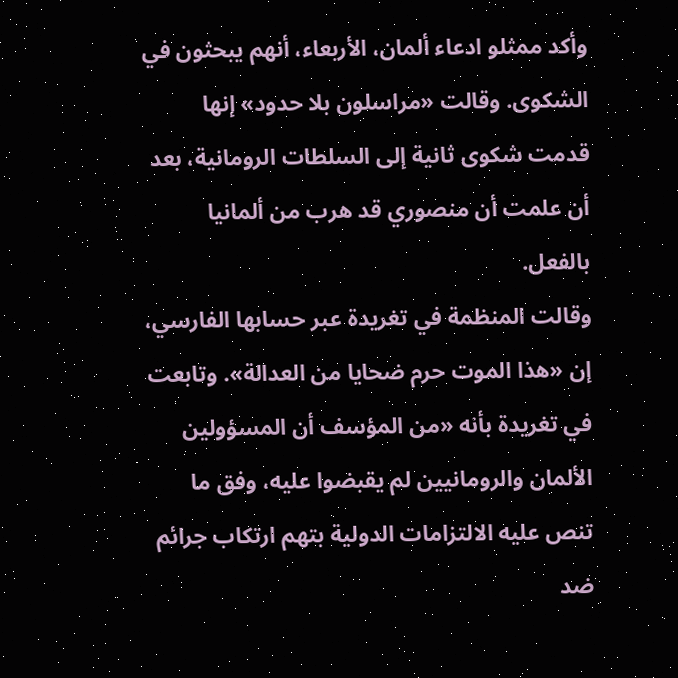وأكد ممثلو ادعاء ألمان، الأربعاء، أنهم يبحثون في الشكوى. وقالت «مراسلون بلا حدود» إنها قدمت شكوى ثانية إلى السلطات الرومانية، بعد أن علمت أن منصوري قد هرب من ألمانيا بالفعل.
وقالت المنظمة في تغريدة عبر حسابها الفارسي، إن «هذا الموت حرم ضحايا من العدالة». وتابعت في تغريدة بأنه «من المؤسف أن المسؤولين الألمان والرومانيين لم يقبضوا عليه، وفق ما تنص عليه الالتزامات الدولية بتهم ارتكاب جرائم ضد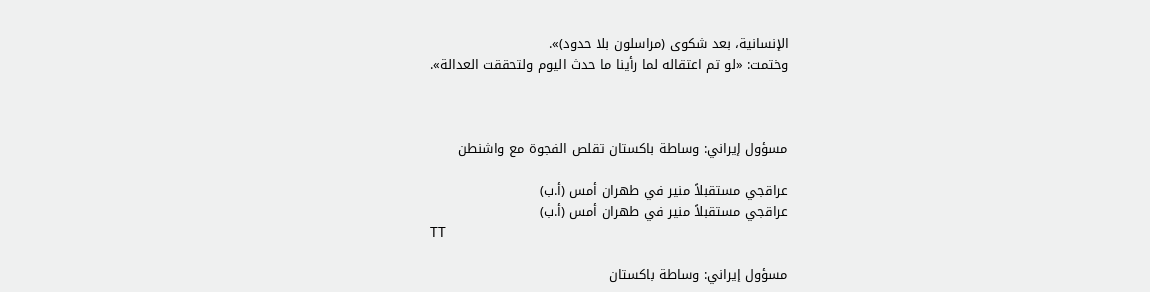الإنسانية، بعد شكوى (مراسلون بلا حدود)».
وختمت: «لو تم اعتقاله لما رأينا ما حدث اليوم ولتحققت العدالة».



مسؤول إيراني: وساطة باكستان تقلص الفجوة مع واشنطن

عراقجي مستقبلاً منير في طهران أمس (أ.ب)
عراقجي مستقبلاً منير في طهران أمس (أ.ب)
TT

مسؤول إيراني: وساطة باكستان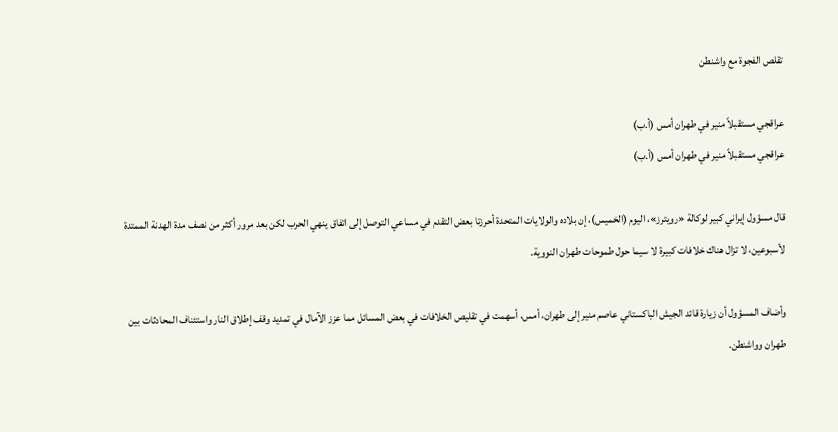تقلص الفجوة مع واشنطن

عراقجي مستقبلاً منير في طهران أمس (أ.ب)
عراقجي مستقبلاً منير في طهران أمس (أ.ب)

قال مسؤول إيراني كبير لوكالة «رويترز»، اليوم (الخميس)، إن بلاده والولايات المتحدة أحرزتا بعض التقدم في مساعي التوصل ‌إلى اتفاق ‌ينهي الحرب ‌لكن بعد مرور أكثر من نصف مدة الهدنة الممتدة لأسبوعين، لا تزال هناك خلافات كبيرة لا ‌سيما ‌حول طموحات طهران ‌النووية.

وأضاف المسؤول ‌أن زيارة قائد الجيش الباكستاني عاصم منير إلى طهران، ‌أمس، أسهمت في تقليص الخلافات في بعض المسائل مما عزز الآمال في تمديد وقف إطلاق النار واستئناف المحادثات بين طهران وواشنطن.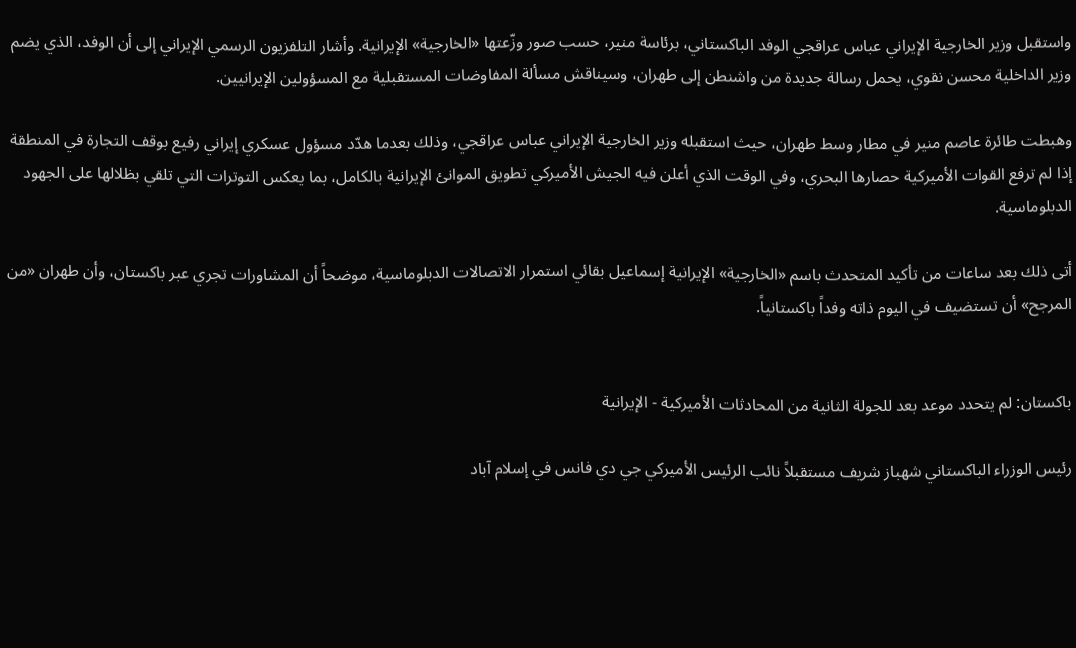واستقبل وزير الخارجية الإيراني عباس عراقجي الوفد الباكستاني، برئاسة منير، حسب صور وزّعتها «الخارجية» الإيرانية. وأشار التلفزيون الرسمي الإيراني إلى أن الوفد، الذي يضم وزير الداخلية محسن نقوي، يحمل رسالة جديدة من واشنطن إلى طهران، وسيناقش مسألة المفاوضات المستقبلية مع المسؤولين الإيرانيين.

وهبطت طائرة عاصم منير في مطار وسط طهران، حيث استقبله وزير الخارجية الإيراني عباس عراقجي، وذلك بعدما هدّد مسؤول عسكري إيراني رفيع بوقف التجارة في المنطقة إذا لم ترفع القوات الأميركية حصارها البحري، وفي الوقت الذي أعلن فيه الجيش الأميركي تطويق الموانئ الإيرانية بالكامل، بما يعكس التوترات التي تلقي بظلالها على الجهود الدبلوماسية.

أتى ذلك بعد ساعات من تأكيد المتحدث باسم «الخارجية» الإيرانية إسماعيل بقائي استمرار الاتصالات الدبلوماسية، موضحاً أن المشاورات تجري عبر باكستان، وأن طهران «من المرجح» أن تستضيف في اليوم ذاته وفداً باكستانياً.


باكستان: لم يتحدد موعد بعد للجولة الثانية من المحادثات الأميركية - الإيرانية

رئيس الوزراء الباكستاني شهباز شريف مستقبلاً نائب الرئيس الأميركي جي دي فانس في إسلام آباد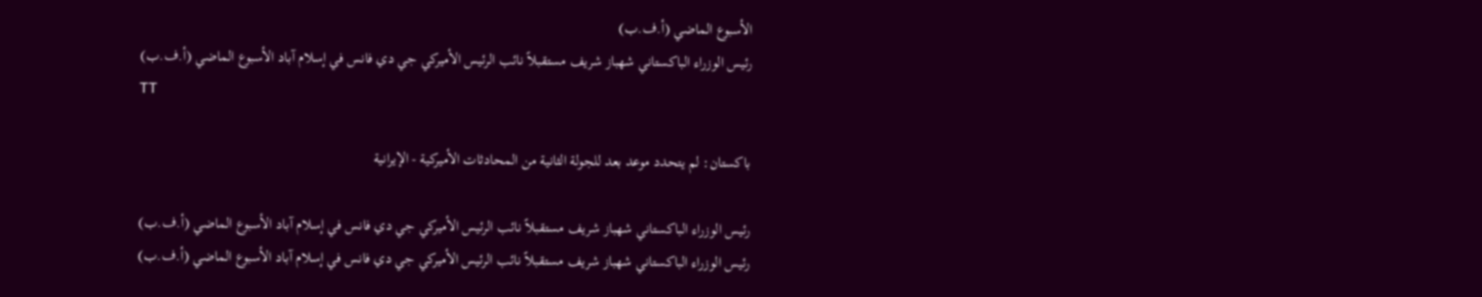الأسبوع الماضي (أ.ف.ب)
رئيس الوزراء الباكستاني شهباز شريف مستقبلاً نائب الرئيس الأميركي جي دي فانس في إسلام آباد الأسبوع الماضي (أ.ف.ب)
TT

باكستان: لم يتحدد موعد بعد للجولة الثانية من المحادثات الأميركية - الإيرانية

رئيس الوزراء الباكستاني شهباز شريف مستقبلاً نائب الرئيس الأميركي جي دي فانس في إسلام آباد الأسبوع الماضي (أ.ف.ب)
رئيس الوزراء الباكستاني شهباز شريف مستقبلاً نائب الرئيس الأميركي جي دي فانس في إسلام آباد الأسبوع الماضي (أ.ف.ب)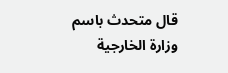قال متحدث ‌باسم وزارة ‌الخارجية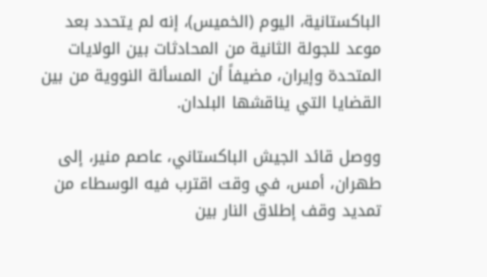الباكستانية، ‌اليوم (الخميس)، إنه لم يتحدد بعد موعد للجولة ‌الثانية ‌من المحادثات ‌بين ‌الولايات المتحدة ‌وإيران، مضيفاً أن المسألة النووية من بين القضايا التي يناقشها البلدان.

ووصل قائد الجيش الباكستاني، عاصم منير، إلى طهران، أمس، في وقت اقترب فيه الوسطاء من تمديد وقف إطلاق النار بين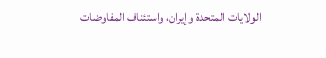الولايات المتحدة وإيران، واستئناف المفاوضات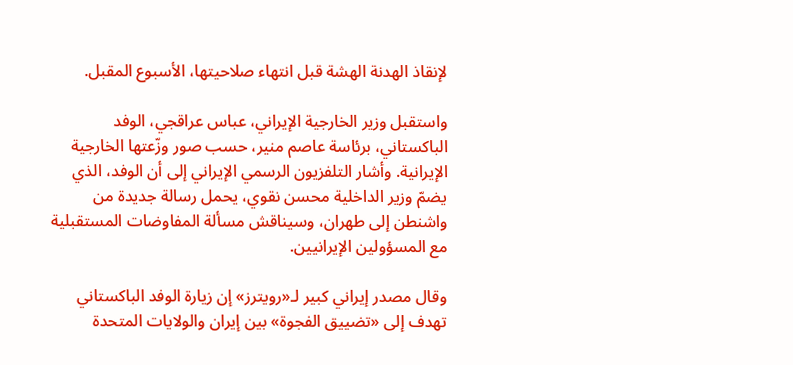لإنقاذ الهدنة الهشة قبل انتهاء صلاحيتها، الأسبوع المقبل.

واستقبل وزير الخارجية الإيراني، عباس عراقجي، الوفد الباكستاني، برئاسة عاصم منير، حسب صور وزّعتها الخارجية الإيرانية. وأشار التلفزيون الرسمي الإيراني إلى أن الوفد، الذي يضمّ وزير الداخلية محسن نقوي، يحمل رسالة جديدة من واشنطن إلى طهران، وسيناقش مسألة المفاوضات المستقبلية مع المسؤولين الإيرانيين.

وقال مصدر إيراني كبير لـ«رويترز» إن زيارة الوفد الباكستاني تهدف إلى «تضييق الفجوة» بين إيران والولايات المتحدة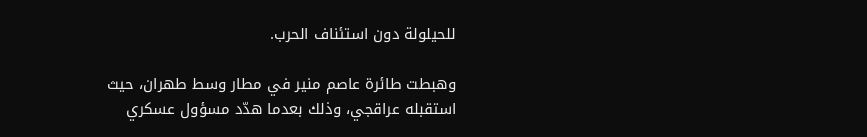للحيلولة دون استئناف الحرب.

وهبطت طائرة عاصم منير في مطار وسط طهران، حيث استقبله عراقجي، وذلك بعدما هدّد مسؤول عسكري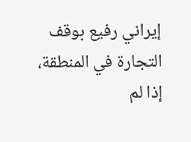إيراني رفيع بوقف التجارة في المنطقة، إذا لم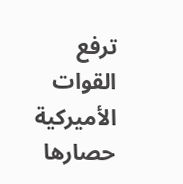ترفع القوات الأميركية حصارها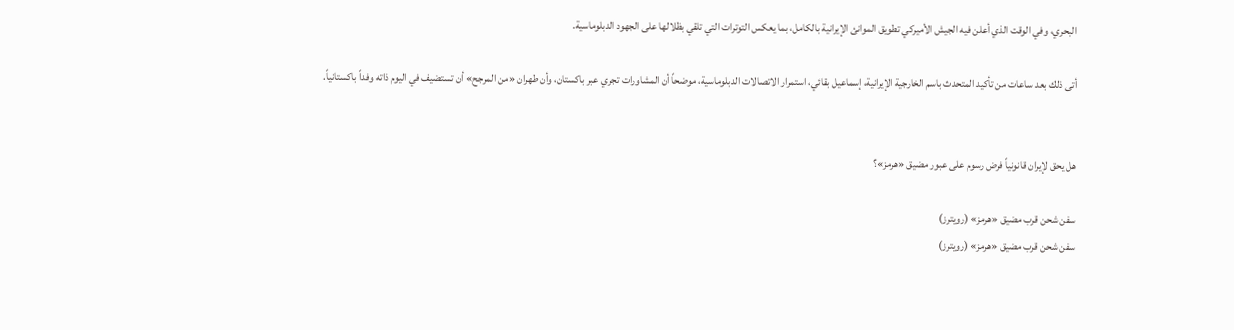البحري، وفي الوقت الذي أعلن فيه الجيش الأميركي تطويق الموانئ الإيرانية بالكامل، بما يعكس التوترات التي تلقي بظلالها على الجهود الدبلوماسية.

أتى ذلك بعد ساعات من تأكيد المتحدث باسم الخارجية الإيرانية، إسماعيل بقائي، استمرار الاتصالات الدبلوماسية، موضحاً أن المشاورات تجري عبر باكستان، وأن طهران «من المرجح» أن تستضيف في اليوم ذاته وفداً باكستانياً.


هل يحق لإيران قانونياً فرض رسوم على عبور مضيق «هرمز»؟

سفن شحن قرب مضيق «هرمز» (رويترز)
سفن شحن قرب مضيق «هرمز» (رويترز)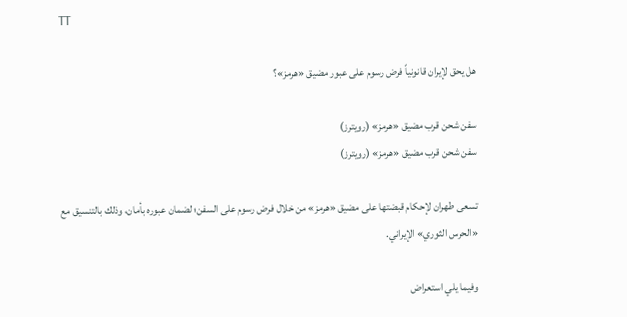TT

هل يحق لإيران قانونياً فرض رسوم على عبور مضيق «هرمز»؟

سفن شحن قرب مضيق «هرمز» (رويترز)
سفن شحن قرب مضيق «هرمز» (رويترز)

تسعى طهران لإحكام قبضتها ‌على مضيق «هرمز» من خلال فرض رسوم على السفن؛ لضمان عبوره بأمان، وذلك بالتنسيق مع «الحرس الثوري» الإيراني.

وفيما يلي استعراض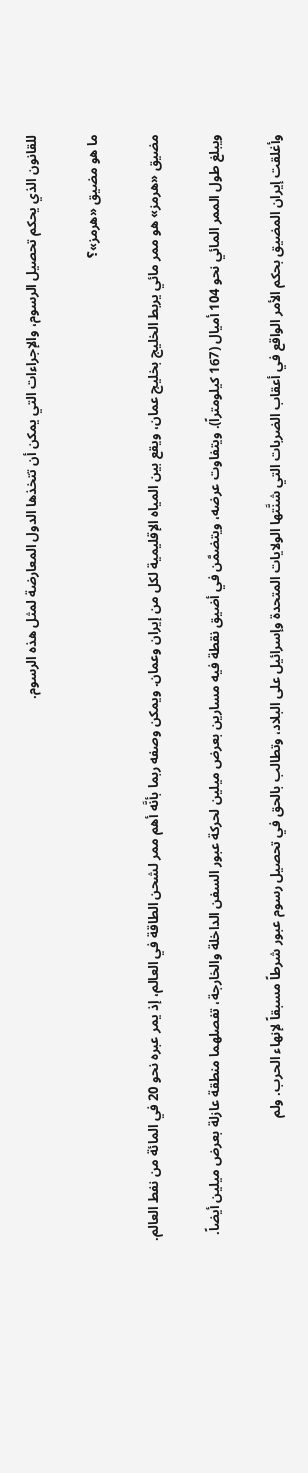للقانون الذي يحكم تحصيل الرسوم، والإجراءات التي يمكن أن تتخذها الدول المعارضة لمثل هذه الرسوم.

ما هو مضيق «هرمز»؟

مضيق «هرمز» هو ممر مائي يربط الخليج بخليج عمان، ويقع بين المياه الإقليمية لكل من إيران وعمان. ويمكن وصفه ربما بأنَّه أهم ممر لشحن الطاقة في العالم، إذ يمر عبره نحو 20 في المائة من نفط العالم.

ويبلغ طول الممر المائي نحو 104 أميال (167 كيلومتراً). ويتفاوت عرضه، ويتضمَّن في أضيق نقطة فيه مسارين بعرض ميلين لحركة عبور السفن الداخلة والخارجة، تفصلهما منطقة عازلة بعرض ميلين أيضاً.

وأغلقت إيران المضيق ‌بحكم الأمر الواقع ‌في أعقاب الضربات التي شنَّتها الولايات المتحدة وإسرائيل على ‌البلاد، وتطالب بالحق في تحصيل رسوم عبور شرطاً مسبقاً لإنهاء الحرب. ولم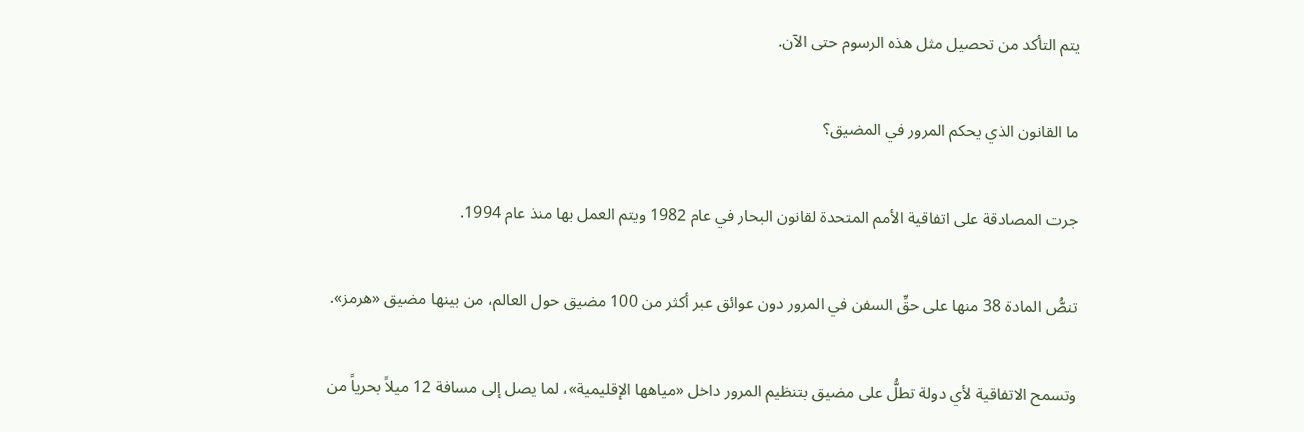يتم التأكد من تحصيل مثل هذه الرسوم حتى الآن.

ما القانون الذي يحكم المرور في المضيق؟

جرت المصادقة على اتفاقية الأمم المتحدة لقانون البحار في عام 1982 ويتم العمل بها منذ عام 1994.

تنصُّ المادة 38 منها على حقِّ السفن في المرور دون عوائق عبر أكثر من 100 مضيق حول العالم، من بينها مضيق «هرمز».

وتسمح الاتفاقية لأي دولة تطلُّ على مضيق بتنظيم المرور داخل «مياهها الإقليمية»، لما يصل إلى ‌مسافة 12 ميلاً بحرياً من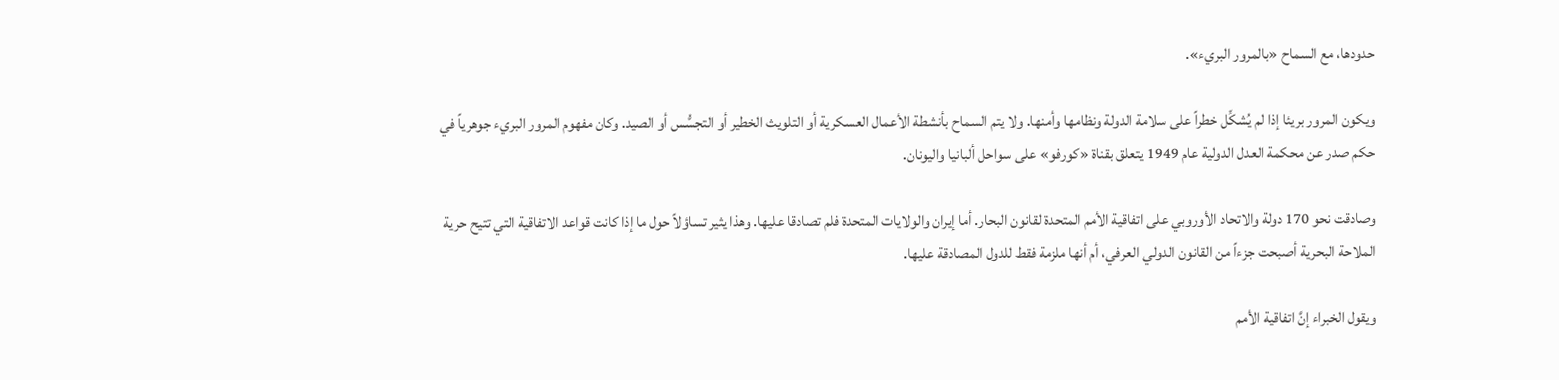حدودها، مع ‌السماح «بالمرور البريء».

ويكون المرور بريئا إذا لم يُشكِّل خطراً على سلامة الدولة ونظامها وأمنها. ولا يتم ‌السماح بأنشطة الأعمال العسكرية أو التلويث الخطير أو التجسُّس أو الصيد. وكان ‌مفهوم المرور البريء جوهرياً في حكم صدر عن محكمة العدل الدولية عام 1949 يتعلق بقناة «كورفو» على سواحل ألبانيا واليونان.

وصادقت نحو 170 دولة والاتحاد الأوروبي على اتفاقية الأمم المتحدة لقانون البحار. أما إيران والولايات المتحدة فلم تصادقا عليها. وهذا يثير تساؤلاً حول ما ‌إذا كانت قواعد الاتفاقية التي تتيح حرية الملاحة البحرية أصبحت جزءاً من القانون الدولي العرفي، أم أنها ملزمة فقط للدول المصادقة عليها.

ويقول الخبراء إنَّ اتفاقية الأمم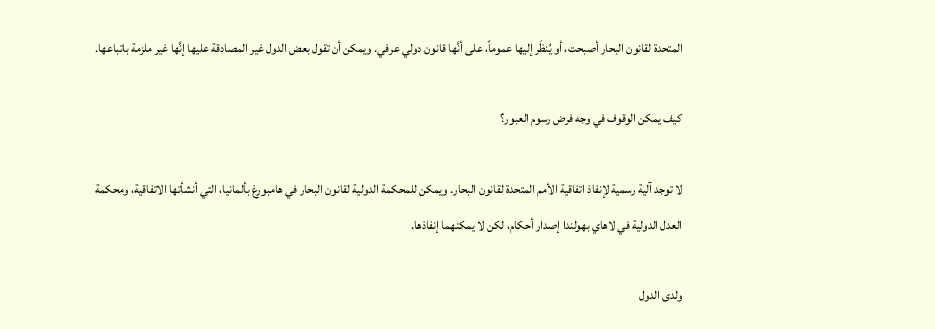المتحدة لقانون البحار أصبحت، أو يُنظَر إليها عموماً، على أنَّها قانون دولي عرفي. ويمكن أن تقول بعض الدول غير المصادقة عليها إنَّها غير ملزمة باتباعها.

كيف يمكن الوقوف في وجه فرض رسوم العبور؟

لا توجد آلية رسمية لإنفاذ اتفاقية الأمم المتحدة لقانون البحار. ويمكن للمحكمة الدولية لقانون البحار في هامبورغ بألمانيا، التي أنشأتها الاتفاقية، ومحكمة العدل الدولية في لاهاي بهولندا إصدار أحكام، لكن لا يمكنهما إنفاذها.

ولدى الدول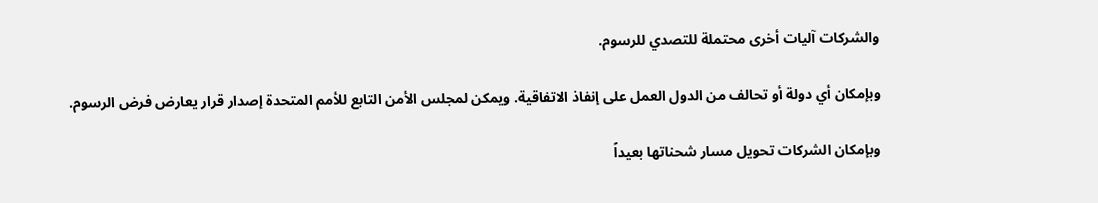والشركات آليات أخرى محتملة للتصدي للرسوم.

وبإمكان أي دولة أو تحالف من الدول العمل على إنفاذ الاتفاقية. ويمكن لمجلس الأمن التابع للأمم المتحدة إصدار قرار يعارض فرض الرسوم.

وبإمكان الشركات تحويل مسار شحناتها بعيداً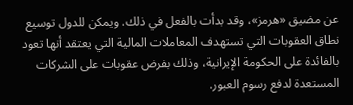عن مضيق «هرمز»، وقد بدأت بالفعل في ذلك. ويمكن للدول توسيع نطاق العقوبات التي تستهدف المعاملات المالية التي يعتقد أنها تعود بالفائدة على الحكومة الإيرانية، وذلك بفرض عقوبات على الشركات المستعدة لدفع رسوم العبور.